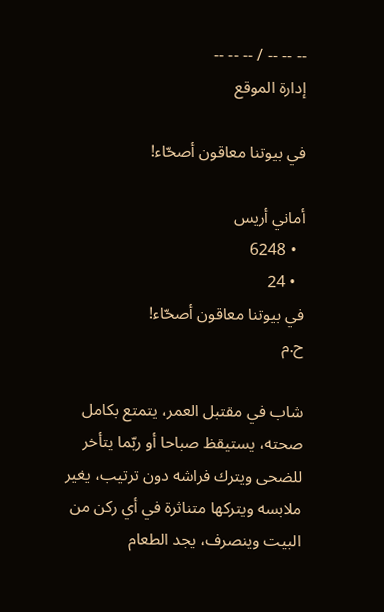-- -- -- / -- -- --
إدارة الموقع

في بيوتنا معاقون أصحّاء!

أماني أريس
  • 6248
  • 24
في بيوتنا معاقون أصحّاء!
ح.م

شاب في مقتبل العمر، يتمتع بكامل صحته، يستيقظ صباحا أو ربّما يتأخر للضحى ويترك فراشه دون ترتيب، يغير ملابسه ويتركها متناثرة في أي ركن من البيت وينصرف، يجد الطعام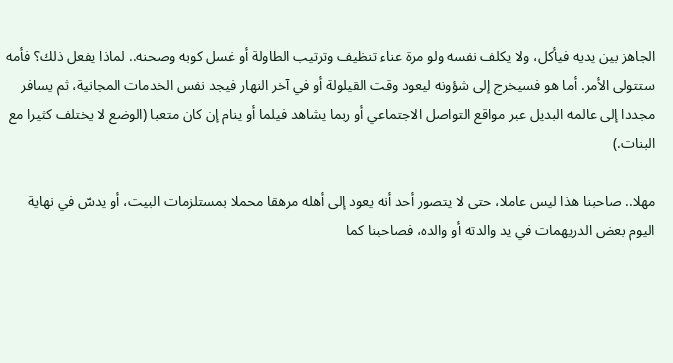الجاهز بين يديه فيأكل، ولا يكلف نفسه ولو مرة عناء تنظيف وترتيب الطاولة أو غسل كوبه وصحنه.. لماذا يفعل ذلك؟ فأمه ستتولى الأمر. أما هو فسيخرج إلى شؤونه ليعود وقت القيلولة أو في آخر النهار فيجد نفس الخدمات المجانية، ثم يسافر مجددا إلى عالمه البديل عبر مواقع التواصل الاجتماعي أو ربما يشاهد فيلما أو ينام إن كان متعبا (الوضع لا يختلف كثيرا مع البنات.)

مهلا.. صاحبنا هذا ليس عاملا، حتى لا يتصور أحد أنه يعود إلى أهله مرهقا محملا بمستلزمات البيت، أو يدسّ في نهاية اليوم بعض الدريهمات في يد والدته أو والده، فصاحبنا كما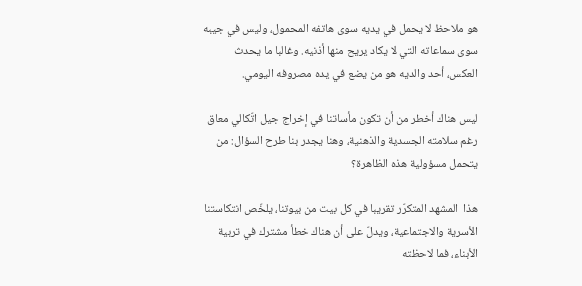هو ملاحظ لا يحمل في يديه سوى هاتفه المحمول، وليس في جيبه سوى سماعاته التي لا يكاد يريح منها أذنيه. وغالبا ما يحدث العكس، أحد والديه هو من يضع في يده مصروفه اليومي.

ليس هناك أخطر من أن تكون مأساتنا في إخراج جيل اتّكالي معاق رغم سلامته الجسدية والذهنية، وهنا يجدر بنا طرح السؤال: من يتحمل مسؤولية هذه الظاهرة؟

هذا  المشهد المتكرّر تقريبا في كل بيت من بيوتنا، يلخّص انتكاستنا الأسرية والاجتماعية، ويدلّ على أن هناك خطأ مشترك في تربية الأبناء، فما لاحظته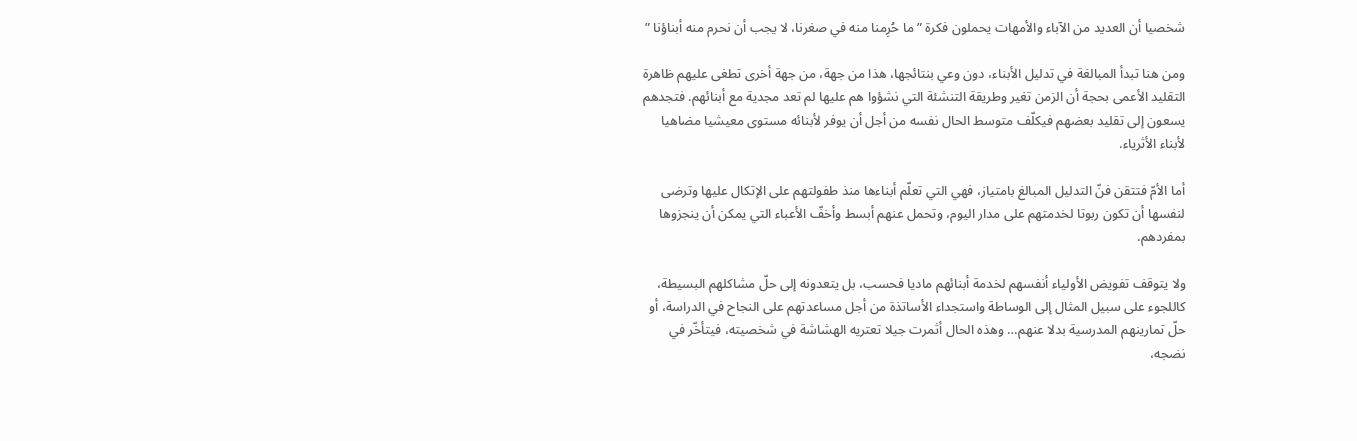شخصيا أن العديد من الآباء والأمهات يحملون فكرة ” ما حُرِمنا منه في صغرنا، لا يجب أن نحرم منه أبناؤنا ”

ومن هنا تبدأ المبالغة في تدليل الأبناء، دون وعي بنتائجها، هذا من جهة، من جهة أخرى تطغى عليهم ظاهرة التقليد الأعمى بحجة أن الزمن تغير وطريقة التنشئة التي نشؤوا هم عليها لم تعد مجدية مع أبنائهم. فتجدهم يسعون إلى تقليد بعضهم فيكلّف متوسط الحال نفسه من أجل أن يوفر لأبنائه مستوى معيشيا مضاهيا لأبناء الأثرياء.

أما الأمّ فتتقن فنّ التدليل المبالغ بامتياز، فهي التي تعلّم أبناءها منذ طفولتهم على الإتكال عليها وترضى لنفسها أن تكون ربوتا لخدمتهم على مدار اليوم، وتحمل عنهم أبسط وأخفّ الأعباء التي يمكن أن ينجزوها بمفردهم.

ولا يتوقف تفويض الأولياء أنفسهم لخدمة أبنائهم ماديا فحسب، بل يتعدونه إلى حلّ مشاكلهم البسيطة، كاللجوء على سبيل المثال إلى الوساطة واستجداء الأساتذة من أجل مساعدتهم على النجاح في الدراسة، أو حلّ تمارينهم المدرسية بدلا عنهم… وهذه الحال أثمرت جيلا تعتريه الهشاشة في شخصيته، فيتأخّر في نضجه،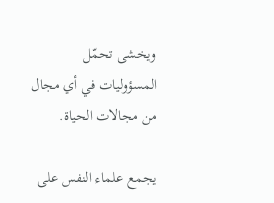ويخشى تحمّل المسؤوليات في أي مجال من مجالات الحياة.

يجمع علماء النفس على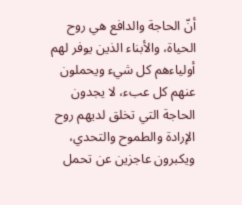أنّ الحاجة والدافع هي روح الحياة، والأبناء الذين يوفر لهم أولياءهم كل شيء ويحملون عنهم كل عبء، لا يجدون الحاجة التي تخلق لديهم روح الإرادة والطموح والتحدي، ويكبرون عاجزين عن تحمل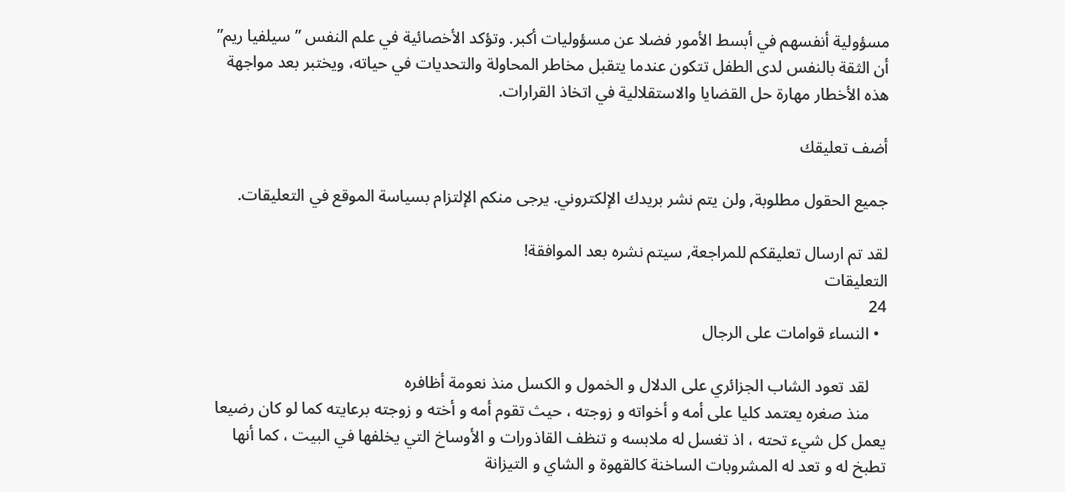مسؤولية أنفسهم في أبسط الأمور فضلا عن مسؤوليات أكبر. وتؤكد الأخصائية في علم النفس ” سيلفيا ريم”  أن الثقة بالنفس لدى الطفل تتكون عندما يتقبل مخاطر المحاولة والتحديات في حياته، ويختبر بعد مواجهة هذه الأخطار مهارة حل القضايا والاستقلالية في اتخاذ القرارات.

أضف تعليقك

جميع الحقول مطلوبة, ولن يتم نشر بريدك الإلكتروني. يرجى منكم الإلتزام بسياسة الموقع في التعليقات.

لقد تم ارسال تعليقكم للمراجعة, سيتم نشره بعد الموافقة!
التعليقات
24
  • النساء قوامات على الرجال

    لقد تعود الشاب الجزائري على الدلال و الخمول و الكسل منذ نعومة أظافره
    منذ صغره يعتمد كليا على أمه و أخواته و زوجته ، حيث تقوم أمه و أخته و زوجته برعايته كما لو كان رضيعا يعمل كل شيء تحته ، اذ تغسل له ملابسه و تنظف القاذورات و الأوساخ التي يخلفها في البيت ، كما أنها تطبخ له و تعد له المشروبات الساخنة كالقهوة و الشاي و التيزانة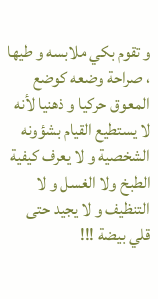و تقوم بكي ملابسه و طيها ، صراحة وضعه كوضع المعوق حركيا و ذهنيا لأنه لا يستطيع القيام بشؤونه الشخصية و لا يعرف كيفية الطبخ ولا الغسل و لا التنظيف و لا يجيد حتى قلي بيضة !!!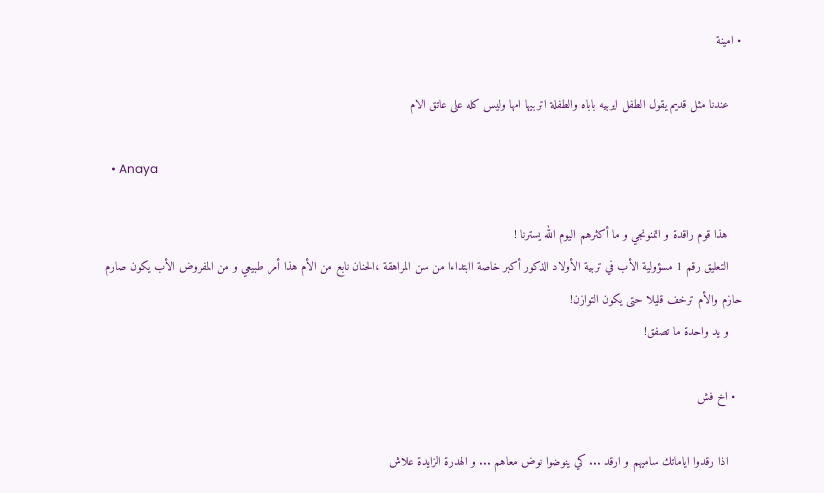• امينة

    عندنا مثل قديم يقول الطفل ايربيه باباه والطفلة اتربيها امها وليس كله على عاتق الام

  • Anaya

    هذا قوم راقدة و اتمنونجي و ما أكثرهم اليوم الله يسترنا !
    التعليق رقم 1 مسؤولية الأب في تربية الأولاد الذكور أكبر خاصة اابتداءا من سن المراهقة ،الحنان نابع من الأم هذا أمر طبيعي و من المفروض الأب يكون صارم حازم والأم ترخف قليلا حتى يكون التوازن!
    و يد واحدة ما تصفق!

  • اخ فش

    اذا رقدوا اياماتك ساميهم و ارقد ... كي ينوضوا نوض معاهم ... و الهدرة الزايدة علاش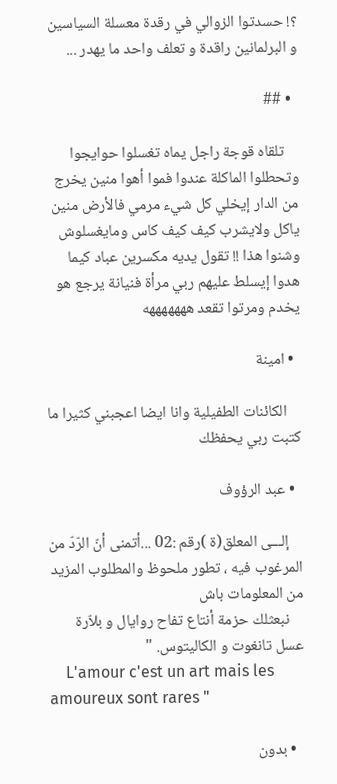؟! حسدتوا الزوالي في رقدة معسلة السياسين و البرلمانين راقدة و تعلف واحد ما يهدر ...

  • ##

    تلقاه قوجة راجل يماه تغسلوا حوايجوا وتحطلوا الماكلة عندوا فموا أهوا منين يخرج من الدار إيخلي كل شيء مرمي فالأرض منين ياكل ولايشرب كيف كيف كاس ومايغسلوش وشنوا هذا !! تقول يديه مكسرين عباد كيما هدوا إيسلط عليهم ربي مرأة فنيانة يرجع هو يخدم ومرتوا تقعد هههههههه

  • امينة

    الكائنات الطفيلية وانا ايضا اعجبني كثيرا ما كتبت ربي يحفظك

  • عبد الرؤوف

    إلـــى المعلق(ة )رقم :02 ...أتمنى أنّ الرّدّ من المرغوب فيه ، تطور ملحوظ والمطلوب المزيد من المعلومات باش
    نبعثلك حزمة أنتاع تفاح روايال و بلاّرة عسل تانغوت و الكاليتوس. "
    L'amour c'est un art mais les amoureux sont rares "

  • بدون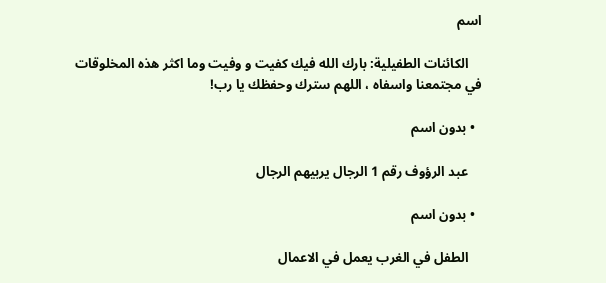اسم

    الكائنات الطفيلية: بارك الله فيك كفيت و وفيت وما اكثر هذه المخلوقات في مجتمعنا واسفاه ، اللهم سترك وحفظك يا رب!

  • بدون اسم

    عبد الرؤوف رقم 1 الرجال يربيهم الرجال

  • بدون اسم

    الطفل في الغرب يعمل في الاعمال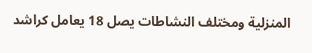المنزلية ومختلف النشاطات يصل 18 يعامل كراشد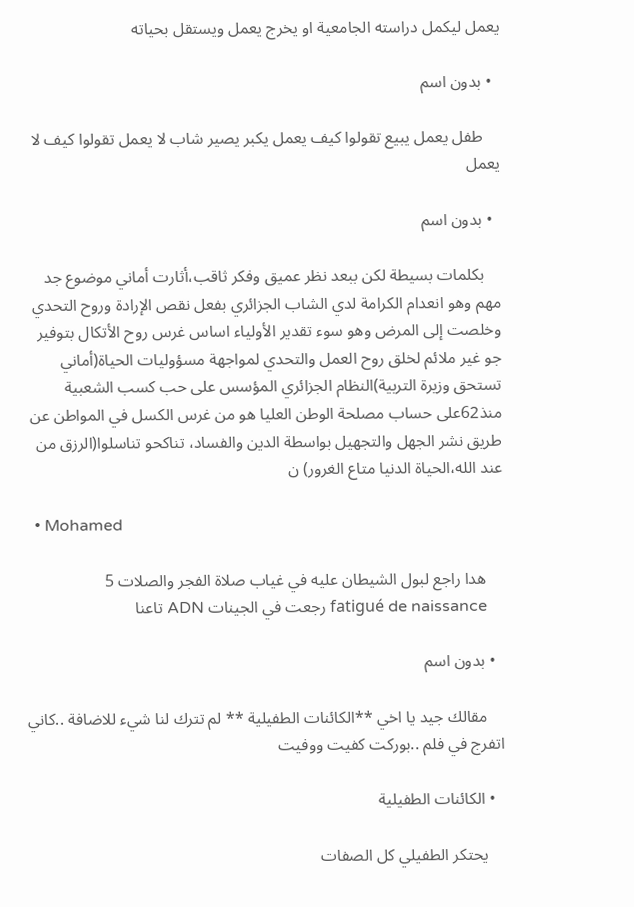يعمل ليكمل دراسته الجامعية او يخرج يعمل ويستقل بحياته

  • بدون اسم

    طفل يعمل يبيع تقولوا كيف يعمل يكبر يصير شاب لا يعمل تقولوا كيف لا يعمل

  • بدون اسم

    بكلمات بسيطة لكن ببعد نظر عميق وفكر ثاقب،أثارت أماني موضوع جد مهم وهو انعدام الكرامة لدي الشاب الجزائري بفعل نقص الإرادة وروح التحدي وخلصت إلى المرض وهو سوء تقدير الأولياء اساس غرس روح الأتكال بتوفير جو غير ملائم لخلق روح العمل والتحدي لمواجهة مسؤوليات الحياة(أماني تستحق وزيرة التربية)النظام الجزائري المؤسس على حب كسب الشعبية منذ62على حساب مصلحة الوطن العليا هو من غرس الكسل في المواطن عن طريق نشر الجهل والتجهيل بواسطة الدين والفساد، تناكحو تناسلوا(الرزق من عند الله،الحياة الدنيا متاع الغرور) ن

  • Mohamed

    هدا راجع لبول الشيطان عليه في غياب صلاة الفجر والصلات 5
    fatigué de naissance رجعت في الجينات ADN تاعنا

  • بدون اسم

    مقالك جيد يا اخي **الكائنات الطفيلية ** لم تترك لنا شيء للاضافة ..كاني اتفرج في فلم ..بوركت كفيت ووفيت

  • الكائنات الطفيلية

    يحتكر الطفيلي كل الصفات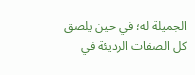الجميلة له؛ في حين يلصق كل الصفات الرديئة في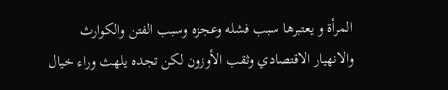المرأة و يعتبرها سبب فشله وعجزه وسبب الفتن والكوارث والانهيار الاقتصادي وثقب الأوزون لكن تجده يلهث وراء خيال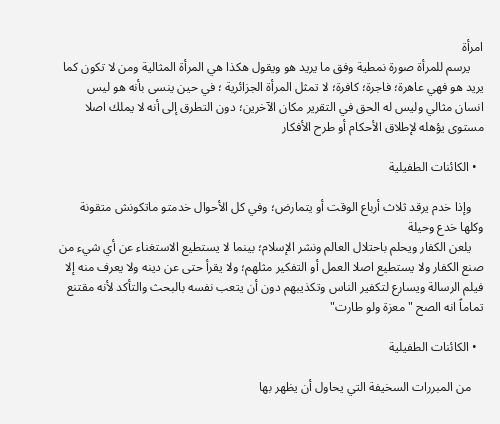امرأة
    يرسم للمرأة صورة نمطية وفق ما يريد هو ويقول هكذا هي المرأة المثالية ومن لا تكون كما يريد هو فهي عاهرة؛ فاجرة؛ كافرة؛ لا تمثل المرأة الجزائرية ؛ في حين ينسى بأنه هو ليس انسان مثالي وليس له الحق في التقرير مكان الآخرين؛ دون التطرق إلى أنه لا يملك اصلا مستوى يؤهله لإطلاق الأحكام أو طرح الأفكار

  • الكائنات الطفيلية

    وإذا خدم يرقد ثلاث أرباع الوقت أو يتمارض؛ وفي كل الأحوال خدمتو ماتكونش متقونة وكلها خدع وحيلة
    يلعن الكفار ويحلم باحتلال العالم ونشر الإسلام؛ بينما لا يستطيع الاستغناء عن أي شيء من صنع الكفار ولا يستطيع اصلا العمل أو التفكير مثلهم؛ ولا يقرأ حتى عن دينه ولا يعرف منه إلا فيلم الرسالة ويسارع لتكفير الناس وتكذيبهم دون أن يتعب نفسه بالبحث والتأكد لأنه مقتنع تماماً انه الصح "معزة ولو طارت"

  • الكائنات الطفيلية

    من المبررات السخيفة التي يحاول أن يظهر بها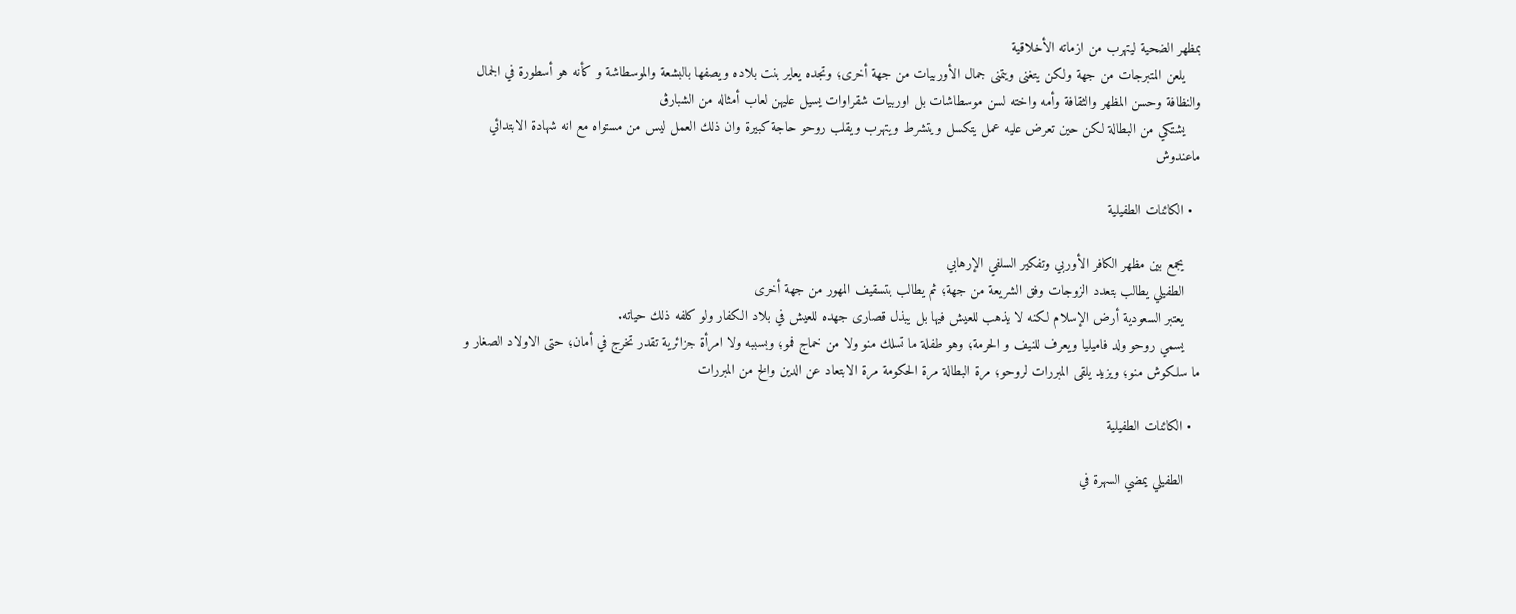بمظهر الضحية ليتهرب من ازماته الأخلاقية
    يلعن المتبرجات من جهة ولكن يتغنى ويتمنى جمال الأوربيات من جهة أخرى؛ وتجده يعاير بنت بلاده ويصفها بالبشعة والموسطاشة و كأنه هو أسطورة في الجمال والنظافة وحسن المظهر والثقافة وأمه واخته لسن موسطاشات بل اوربيات شقراوات يسيل عليهن لعاب أمثاله من الشبارڨ
    يشتكي من البطالة لكن حين تعرض عليه عمل يتكسل ويتشرط ويتهرب ويقلب روحو حاجة كبيرة وان ذلك العمل ليس من مستواه مع انه شهادة الابتدائي ماعندوش

  • الكائنات الطفيلية

    يجمع بين مظهر الكافر الأوربي وتفكير السلفي الإرهابي
    الطفيلي يطالب بتعدد الزوجات وفق الشريعة من جهة؛ ثم يطالب بتسقيف المهور من جهة أخرى
    يعتبر السعودية أرض الإسلام لكنه لا يذهب للعيش فيها بل يبذل قصارى جهده للعيش في بلاد الكفار ولو كلفه ذلك حياته.
    يسمي روحو ولد فاميليا ويعرف للنيف و الحرمة؛ وهو طفلة ما تسلك منو ولا من خماج فمو؛ وبسببه ولا امرأة جزائرية تقدر تخرج في أمان؛ حتى الاولاد الصغار و ما سلكوش منو؛ ويزيد يلقى المبررات لروحو؛ مرة البطالة مرة الحكومة مرة الابتعاد عن الدين والخ من المبررات

  • الكائنات الطفيلية

    الطفيلي يمضي السهرة في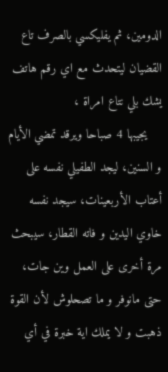الدومين، ثم يفليكسي بالصرف تاع القضيان ليتحدث مع اي رقم هاتف يشك بلي نتاع امراة ،
    يجيبها 4 صباحا ويرقد تمضي الأيام و السنين، ليجد الطفيلي نفسه على أعتاب الأربعينات، سيجد نفسه خاوي اليدين و فاته القطار، سيبحث مرة أخرى على العمل وين جات، حتى مانوفر و ما تصحلوش لأن القوة ذهبت و لا يملك اية خبرة في أي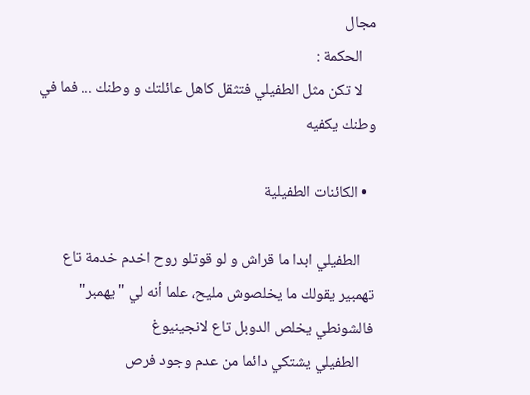مجال
    الحكمة :
    لا تكن مثل الطفيلي فتثقل كاهل عائلتك و وطنك ... فما في وطنك يكفيه

  • الكائنات الطفيلية

    الطفيلي ابدا ما قراش و لو قوتلو روح اخدم خدمة تاع تهمبير يقولك ما يخلصوش مليح، علما أنه لي "يهمبر" فالشونطي يخلص الدوبل تاع لانجينيوغ
    الطفيلي يشتكي دائما من عدم وجود فرص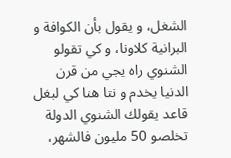الشغل، و يقول بأن الكوافة و البرانية كلاونا، و كي تقولو الشنوي راه يجي من قرن الدنيا يخدم و نتا هنا كي لبغل قاعد يقولك الشنوي الدولة تخلصو 50 مليون فالشهر،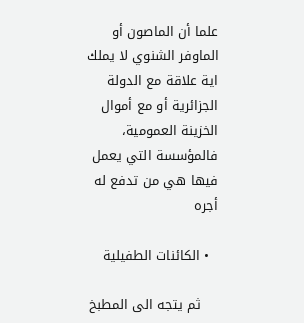علما أن الماصون أو الماوفر الشنوي لا يملك اية علاقة مع الدولة الجزائرية أو مع أموال الخزينة العمومية، فالمؤسسة التي يعمل فيها هي من تدفع له أجره

  • الكائنات الطفيلية

    ثم يتجه الى المطبخ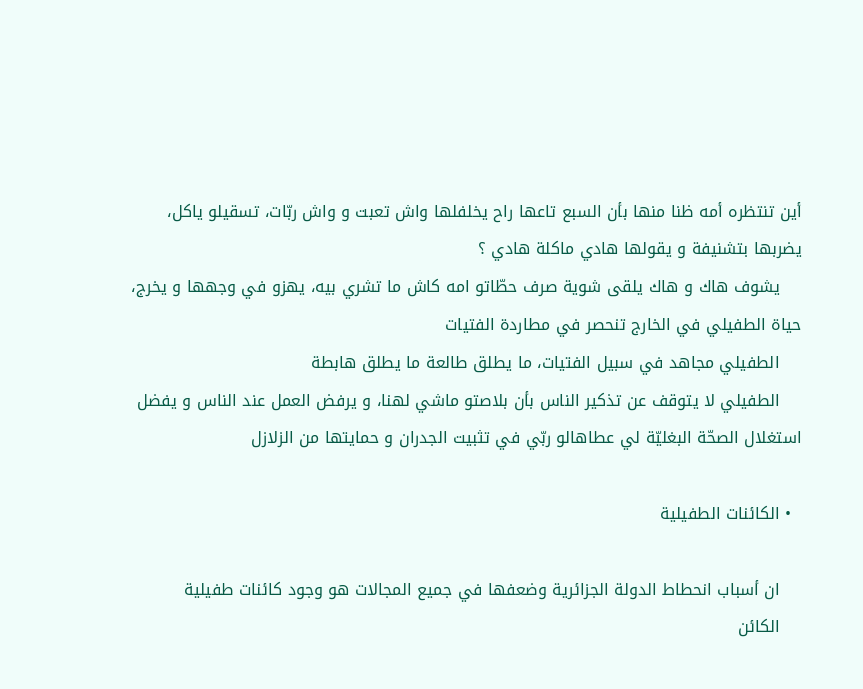أين تنتظره أمه ظنا منها بأن السبع تاعها راح يخلفلها واش تعبت و واش ربّات، تسقيلو ياكل، يضربها بتشنيفة و يقولها هادي ماكلة هادي ؟
    يشوف هاك و هاك يلقى شوية صرف حطّاتو امه كاش ما تشري بيه، يهزو في وجهها و يخرج، حياة الطفيلي في الخارج تنحصر في مطاردة الفتيات
    الطفيلي مجاهد في سبيل الفتيات، ما يطلق طالعة ما يطلق هابطة
    الطفيلي لا يتوقف عن تذكير الناس بأن بلاصتو ماشي لهنا، و يرفض العمل عند الناس و يفضل استغلال الصحّة البغليّة لي عطاهالو ربّي في تثبيت الجدران و حمايتها من الزلازل

  • الكائنات الطفيلية

    ان أسباب انحطاط الدولة الجزائرية وضعفها في جميع المجالات هو وجود كائنات طفيلية
    الكائن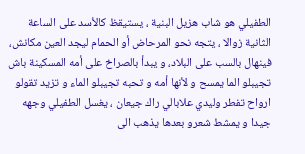الطفيلي هو شاب هزيل البنية ، يستيقظ كالأسد على الساعة الثانية زوالا ، يتجه نحو المرحاض أو الحمام ليجد العين مكانش، فينهال بالسب على البلاد، و يبدأ بالصراخ على أمه المسكينة باش تجيبلو الما يمسح و لأنها أمه و تحبه تجيبلو الماء و تزيد تقولو ارواح تفطر وليدي علابالي راك جيعان ، يغسل الطفيلي وجهه جيدا و يمشط شعرو بعدها يذهب الى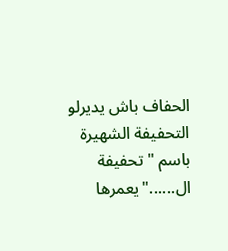الحفاف باش يديرلو التحفيفة الشهيرة باسم "تحفيفة ال......"يعمرها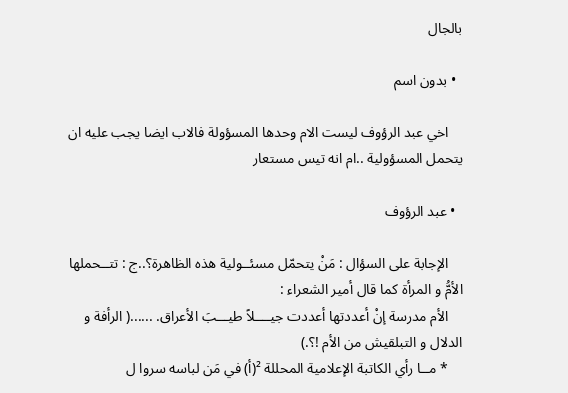بالجال

  • بدون اسم

    اخي عبد الرؤوف ليست الام وحدها المسؤولة فالاب ايضا يجب عليه ان يتحمل المسؤولية ..ام انه تيس مستعار

  • عبد الرؤوف

    الإجابة على السؤال : مَنْ يتحمّل مسئــولية هذه الظاهرة؟..ج : تتــحملها الأمُّ و المرأة كما قال أمير الشعراء :
    الأم مدرسة إنْ أعددتها أعددت جيــــلاً طيـــبَ الأعراق. ......( الرأفة و الدلال و التبلقيش من الأم !؟.)
    * مــا رأي الكاتبة الإعلامية المحللة ²(أ) في مَن لباسه سروا ل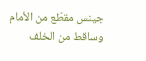جينس مقطّع من الأمام وساقط من الخلف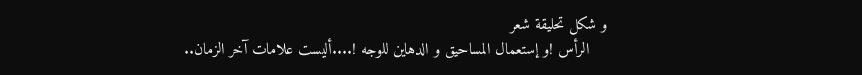و شكل تحليقة شعر
    الرأس !و إستعمال المساحيق و الدهاين للوجه !....أليست علامات آخر الزمان..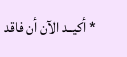* أكيــد الآن أن فاقد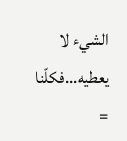الشيء لا يعطيه...فكلّنا =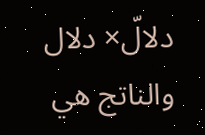دلالّ× دلال والناتج هي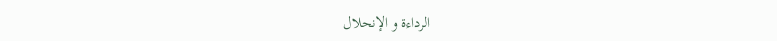الرداءة و الإنحلال